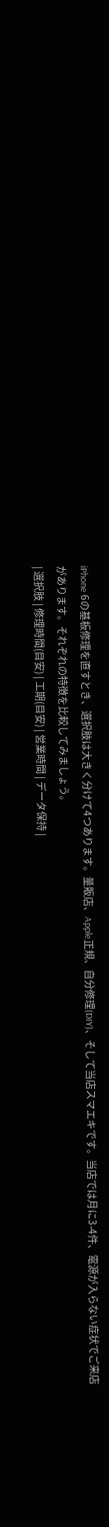iPhone 6の基板修理を直すとき、選択肢は大きく分けて4つあります。量販店、Apple正規、自分修理(DIY)、そして当店スマエキです。当店では月に3-4件、電源が入らない症状でご来店があります。それぞれの特徴を比較してみましょう。
| 選択肢 | 修理時間(目安) | 工期(目安) | 営業時間 | データ保持 |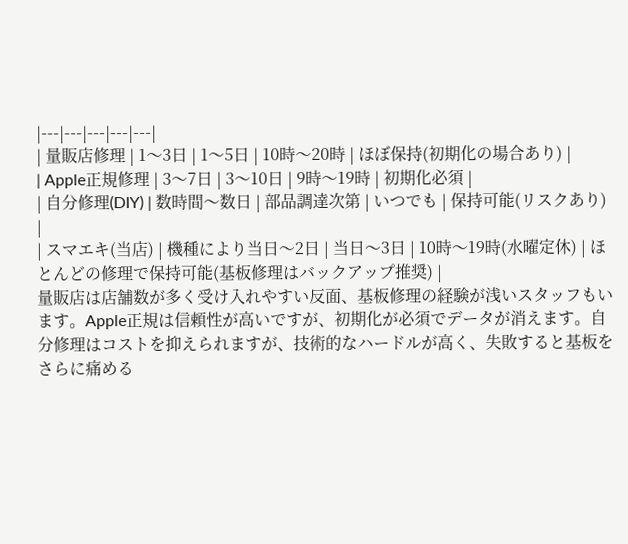|---|---|---|---|---|
| 量販店修理 | 1〜3日 | 1〜5日 | 10時〜20時 | ほぼ保持(初期化の場合あり) |
| Apple正規修理 | 3〜7日 | 3〜10日 | 9時〜19時 | 初期化必須 |
| 自分修理(DIY) | 数時間〜数日 | 部品調達次第 | いつでも | 保持可能(リスクあり) |
| スマエキ(当店) | 機種により当日〜2日 | 当日〜3日 | 10時〜19時(水曜定休) | ほとんどの修理で保持可能(基板修理はバックアップ推奨) |
量販店は店舗数が多く受け入れやすい反面、基板修理の経験が浅いスタッフもいます。Apple正規は信頼性が高いですが、初期化が必須でデータが消えます。自分修理はコストを抑えられますが、技術的なハードルが高く、失敗すると基板をさらに痛める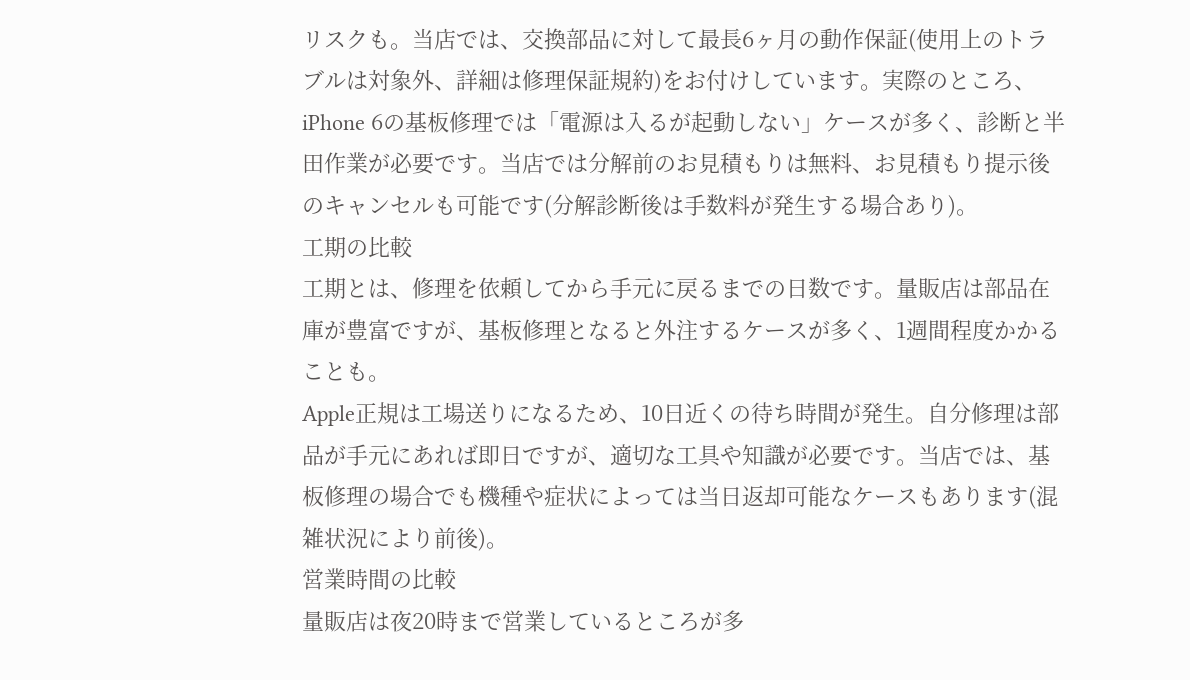リスクも。当店では、交換部品に対して最長6ヶ月の動作保証(使用上のトラブルは対象外、詳細は修理保証規約)をお付けしています。実際のところ、iPhone 6の基板修理では「電源は入るが起動しない」ケースが多く、診断と半田作業が必要です。当店では分解前のお見積もりは無料、お見積もり提示後のキャンセルも可能です(分解診断後は手数料が発生する場合あり)。
工期の比較
工期とは、修理を依頼してから手元に戻るまでの日数です。量販店は部品在庫が豊富ですが、基板修理となると外注するケースが多く、1週間程度かかることも。
Apple正規は工場送りになるため、10日近くの待ち時間が発生。自分修理は部品が手元にあれば即日ですが、適切な工具や知識が必要です。当店では、基板修理の場合でも機種や症状によっては当日返却可能なケースもあります(混雑状況により前後)。
営業時間の比較
量販店は夜20時まで営業しているところが多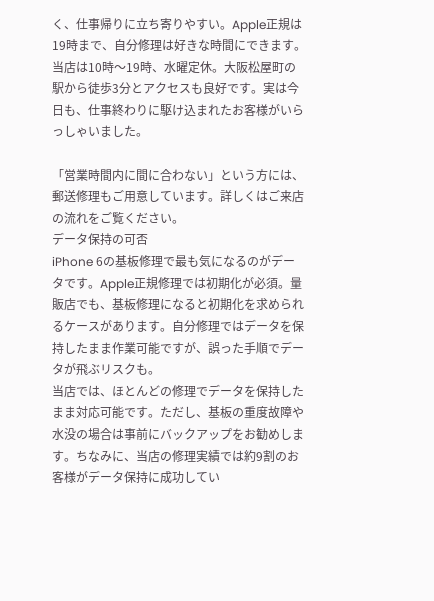く、仕事帰りに立ち寄りやすい。Apple正規は19時まで、自分修理は好きな時間にできます。当店は10時〜19時、水曜定休。大阪松屋町の駅から徒歩3分とアクセスも良好です。実は今日も、仕事終わりに駆け込まれたお客様がいらっしゃいました。

「営業時間内に間に合わない」という方には、郵送修理もご用意しています。詳しくはご来店の流れをご覧ください。
データ保持の可否
iPhone 6の基板修理で最も気になるのがデータです。Apple正規修理では初期化が必須。量販店でも、基板修理になると初期化を求められるケースがあります。自分修理ではデータを保持したまま作業可能ですが、誤った手順でデータが飛ぶリスクも。
当店では、ほとんどの修理でデータを保持したまま対応可能です。ただし、基板の重度故障や水没の場合は事前にバックアップをお勧めします。ちなみに、当店の修理実績では約9割のお客様がデータ保持に成功してい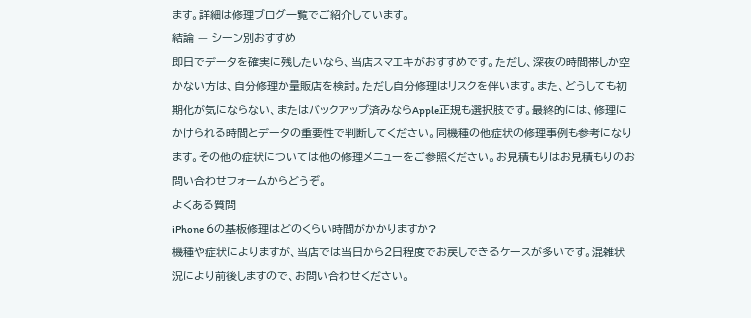ます。詳細は修理ブログ一覧でご紹介しています。
結論 — シーン別おすすめ
即日でデータを確実に残したいなら、当店スマエキがおすすめです。ただし、深夜の時間帯しか空かない方は、自分修理か量販店を検討。ただし自分修理はリスクを伴います。また、どうしても初期化が気にならない、またはバックアップ済みならApple正規も選択肢です。最終的には、修理にかけられる時間とデータの重要性で判断してください。同機種の他症状の修理事例も参考になります。その他の症状については他の修理メニューをご参照ください。お見積もりはお見積もりのお問い合わせフォームからどうぞ。
よくある質問
iPhone 6の基板修理はどのくらい時間がかかりますか?
機種や症状によりますが、当店では当日から2日程度でお戻しできるケースが多いです。混雑状況により前後しますので、お問い合わせください。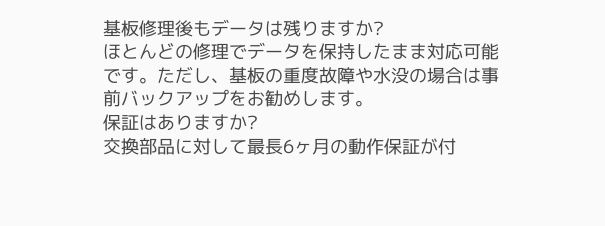基板修理後もデータは残りますか?
ほとんどの修理でデータを保持したまま対応可能です。ただし、基板の重度故障や水没の場合は事前バックアップをお勧めします。
保証はありますか?
交換部品に対して最長6ヶ月の動作保証が付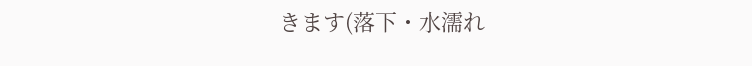きます(落下・水濡れ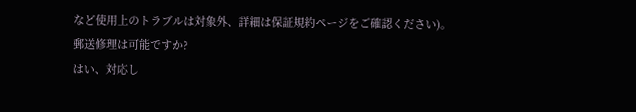など使用上のトラブルは対象外、詳細は保証規約ページをご確認ください)。
郵送修理は可能ですか?
はい、対応し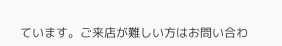ています。ご来店が難しい方はお問い合わ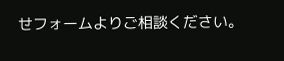せフォームよりご相談ください。